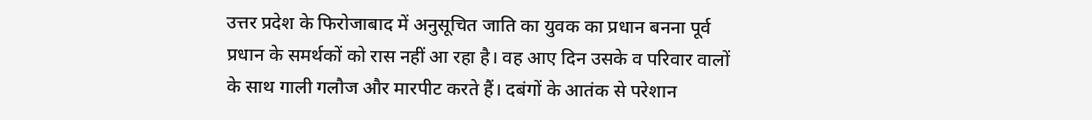उत्तर प्रदेश के फिरोजाबाद में अनुसूचित जाति का युवक का प्रधान बनना पूर्व प्रधान के समर्थकों को रास नहीं आ रहा है। वह आए दिन उसके व परिवार वालों के साथ गाली गलौज और मारपीट करते हैं। दबंगों के आतंक से परेशान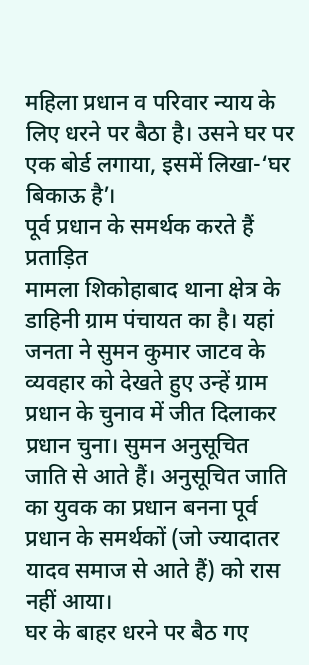महिला प्रधान व परिवार न्याय के लिए धरने पर बैठा है। उसने घर पर एक बोर्ड लगाया, इसमें लिखा-‘घर बिकाऊ है’।
पूर्व प्रधान के समर्थक करते हैं प्रताड़ित
मामला शिकोहाबाद थाना क्षेत्र के डाहिनी ग्राम पंचायत का है। यहां जनता ने सुमन कुमार जाटव के व्यवहार को देखते हुए उन्हें ग्राम प्रधान के चुनाव में जीत दिलाकर प्रधान चुना। सुमन अनुसूचित जाति से आते हैं। अनुसूचित जाति का युवक का प्रधान बनना पूर्व प्रधान के समर्थकों (जो ज्यादातर यादव समाज से आते हैं) को रास नहीं आया।
घर के बाहर धरने पर बैठ गए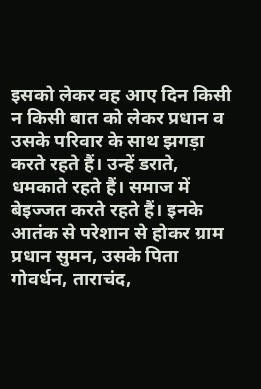इसको लेकर वह आए दिन किसी न किसी बात को लेकर प्रधान व उसके परिवार के साथ झगड़ा करते रहते हैं। उन्हें डराते, धमकाते रहते हैं। समाज में बेइज्जत करते रहते हैं। इनके आतंक से परेशान से होकर ग्राम प्रधान सुमन, उसके पिता गोवर्धन, ताराचंद,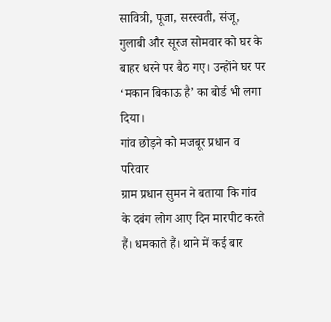सावित्री, पूजा, सरस्वती, संजू, गुलाबी और सूरज सोमवार को घर के बाहर धरने पर बैठ गए। उन्होंने घर पर ‘मकान बिकाऊ है’ का बोर्ड भी लगा दिया।
गांव छोड़ने को मजबूर प्रधान व परिवार
ग्राम प्रधान सुमन ने बताया कि गांव के दबंग लोग आए दिन मारपीट करते हैं। धमकाते हैं। थाने में कई बार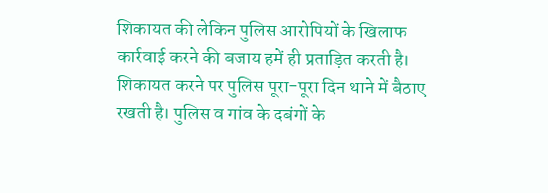शिकायत की लेकिन पुलिस आरोपियों के खिलाफ कार्रवाई करने की बजाय हमें ही प्रताड़ित करती है। शिकायत करने पर पुलिस पूरा-पूरा दिन थाने में बैठाए रखती है। पुलिस व गांव के दबंगों के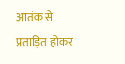आतंक से प्रताड़ित होकर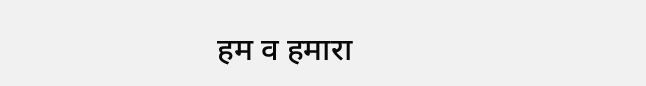हम व हमारा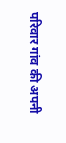परिवार गांव की अपनी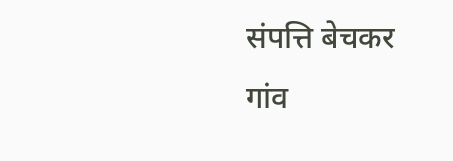संपत्ति बेचकर गांव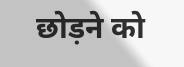छोड़ने को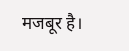मजबूर है।